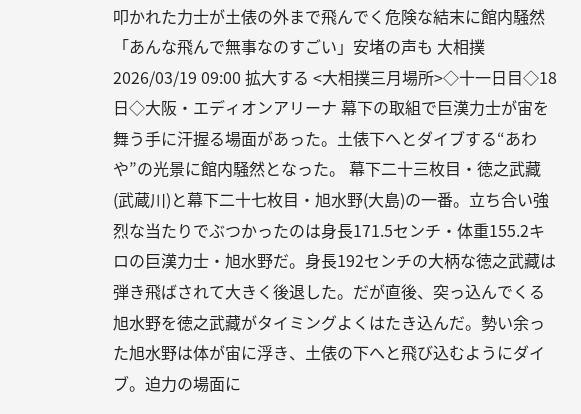叩かれた力士が土俵の外まで飛んでく危険な結末に館内騒然「あんな飛んで無事なのすごい」安堵の声も 大相撲 2026/03/19 09:00 拡大する <大相撲三月場所>◇十一日目◇18日◇大阪・エディオンアリーナ 幕下の取組で巨漢力士が宙を舞う手に汗握る場面があった。土俵下へとダイブする“あわや”の光景に館内騒然となった。 幕下二十三枚目・徳之武藏(武蔵川)と幕下二十七枚目・旭水野(大島)の一番。立ち合い強烈な当たりでぶつかったのは身長171.5センチ・体重155.2キロの巨漢力士・旭水野だ。身長192センチの大柄な徳之武藏は弾き飛ばされて大きく後退した。だが直後、突っ込んでくる旭水野を徳之武藏がタイミングよくはたき込んだ。勢い余った旭水野は体が宙に浮き、土俵の下へと飛び込むようにダイブ。迫力の場面に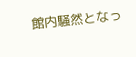館内騒然となっ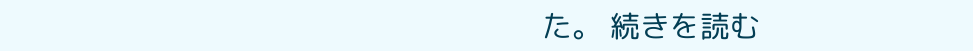た。 続きを読む